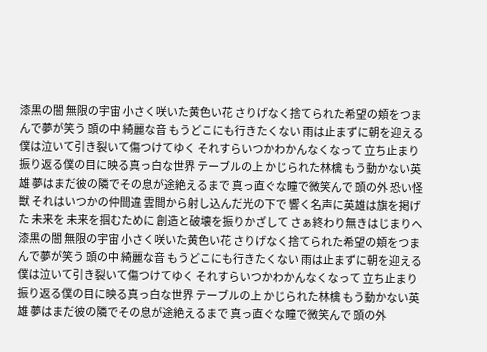漆黒の闇 無限の宇宙 小さく咲いた黄色い花 さりげなく捨てられた希望の頬をつまんで夢が笑う 頭の中 綺麗な音 もうどこにも行きたくない 雨は止まずに朝を迎える 僕は泣いて引き裂いて傷つけてゆく それすらいつかわかんなくなって 立ち止まり振り返る僕の目に映る真っ白な世界 テーブルの上 かじられた林檎 もう動かない英雄 夢はまだ彼の隣でその息が途絶えるまで 真っ直ぐな瞳で微笑んで 頭の外 恐い怪獣 それはいつかの仲間違 雲間から射し込んだ光の下で 響く名声に英雄は旗を掲げた 未来を 未来を掴むために 創造と破壊を振りかざして さぁ終わり無きはじまりへ
漆黒の闇 無限の宇宙 小さく咲いた黄色い花 さりげなく捨てられた希望の頬をつまんで夢が笑う 頭の中 綺麗な音 もうどこにも行きたくない 雨は止まずに朝を迎える 僕は泣いて引き裂いて傷つけてゆく それすらいつかわかんなくなって 立ち止まり振り返る僕の目に映る真っ白な世界 テーブルの上 かじられた林檎 もう動かない英雄 夢はまだ彼の隣でその息が途絶えるまで 真っ直ぐな瞳で微笑んで 頭の外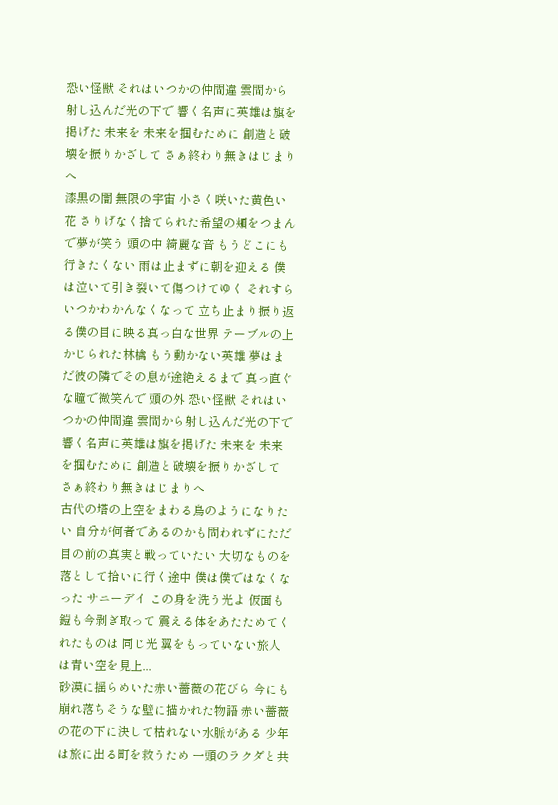恐い怪獣 それはいつかの仲間違 雲間から射し込んだ光の下で 響く名声に英雄は旗を掲げた 未来を 未来を掴むために 創造と破壊を振りかざして さぁ終わり無きはじまりへ
漆黒の闇 無限の宇宙 小さく咲いた黄色い花 さりげなく捨てられた希望の頬をつまんで夢が笑う 頭の中 綺麗な音 もうどこにも行きたくない 雨は止まずに朝を迎える 僕は泣いて引き裂いて傷つけてゆく それすらいつかわかんなくなって 立ち止まり振り返る僕の目に映る真っ白な世界 テーブルの上 かじられた林檎 もう動かない英雄 夢はまだ彼の隣でその息が途絶えるまで 真っ直ぐな瞳で微笑んで 頭の外 恐い怪獣 それはいつかの仲間違 雲間から射し込んだ光の下で 響く名声に英雄は旗を掲げた 未来を 未来を掴むために 創造と破壊を振りかざして さぁ終わり無きはじまりへ
古代の塔の上空をまわる鳥のようになりたい 自分が何者であるのかも問われずにただ目の前の真実と戦っていたい 大切なものを落として拾いに行く途中 僕は僕ではなくなった サニーデイ この身を洗う光よ 仮面も鎧も今剥ぎ取って 震える体をあたためてくれたものは 同じ光 翼をもっていない旅人は青い空を見上...
砂漠に揺らめいた赤い薔薇の花びら 今にも崩れ落ちそうな壁に描かれた物語 赤い薔薇の花の下に決して枯れない水脈がある 少年は旅に出る町を救うため 一頭のラクダと共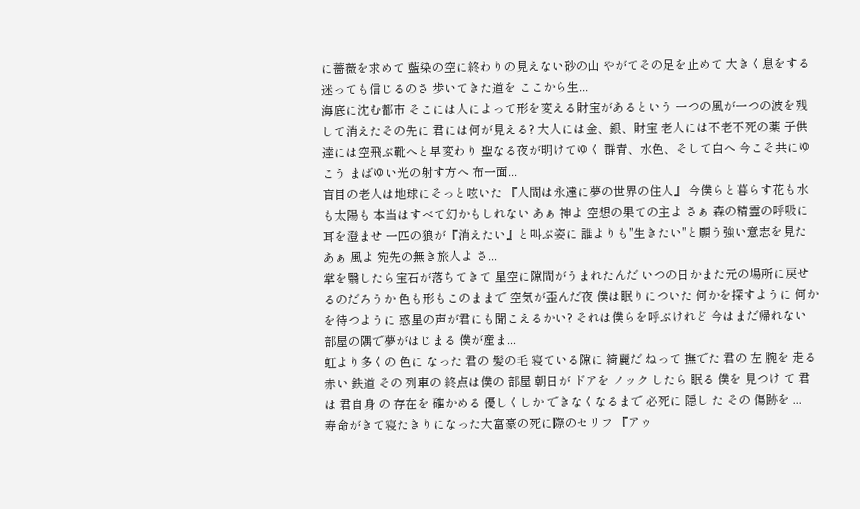に薔薇を求めて 藍染の空に終わりの見えない砂の山 やがてその足を止めて 大きく息をする 迷っても信じるのさ 歩いてきた道を ここから生...
海底に沈む都市 そこには人によって形を変える財宝があるという 一つの風が一つの波を残して消えたその先に 君には何が見える? 大人には金、銀、財宝 老人には不老不死の薬 子供達には空飛ぶ靴へと早変わり 聖なる夜が明けてゆく 群青、水色、そして白へ 今こそ共にゆこう まばゆい光の射す方へ 布一面...
盲目の老人は地球にそっと呟いた 『人間は永遠に夢の世界の住人』 今僕らと暮らす花も水も太陽も 本当はすべて幻かもしれない あぁ 神よ 空想の果ての主よ さぁ 森の精霊の呼吸に耳を澄ませ 一匹の狼が『消えたい』と叫ぶ姿に 誰よりも"生きたい"と願う強い意志を見た あぁ 風よ 宛先の無き旅人よ さ...
掌を翳したら宝石が落ちてきて 星空に隙間がうまれたんだ いつの日かまた元の場所に戻せるのだろうか 色も形もこのままで 空気が歪んだ夜 僕は眠りについた 何かを探すように 何かを待つように 惑星の声が君にも聞こえるかい? それは僕らを呼ぶけれど 今はまだ帰れない 部屋の隅で夢がはじまる 僕が産ま...
虹より多くの 色に なった 君の 髪の毛 寝ている隙に 綺麗だ ねって 撫でた 君の 左 腕を 走る 赤い 鉄道 その 列車の 終点は僕の 部屋 朝日が ドアを ノック したら 眠る 僕を 見つけ て 君は 君自身 の 存在を 確かめる 優しくしか できなくなるまで 必死に 隠し た その 傷跡を ...
寿命がきて寝たきりになった大富豪の死に際のセリフ 『アゥ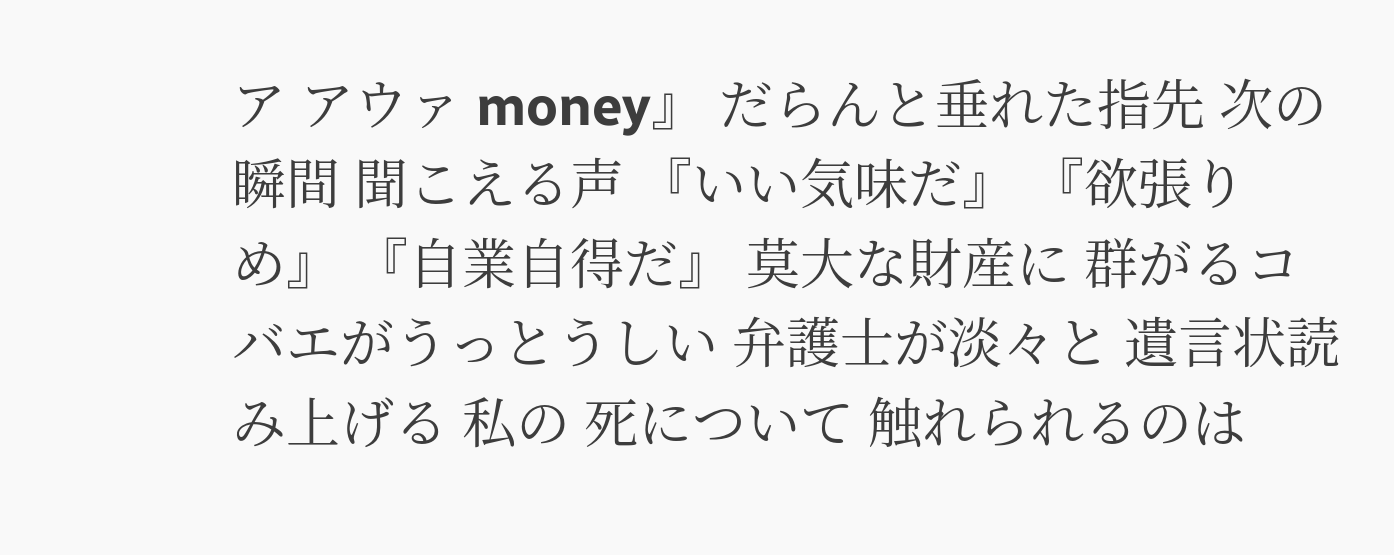ア アウァ money』 だらんと垂れた指先 次の瞬間 聞こえる声 『いい気味だ』 『欲張りめ』 『自業自得だ』 莫大な財産に 群がるコバエがうっとうしい 弁護士が淡々と 遺言状読み上げる 私の 死について 触れられるのは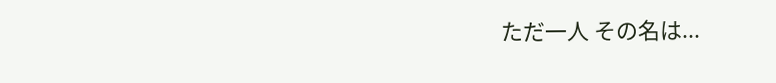ただ一人 その名は...